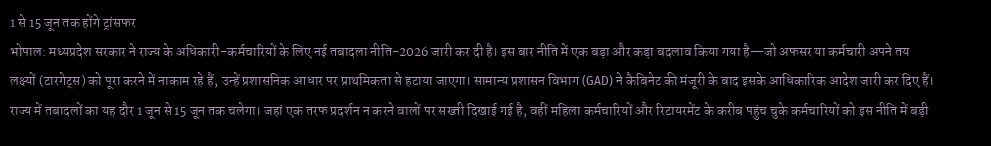1 से 15 जून तक होंगे ट्रांसफर
भोपाल: मध्यप्रदेश सरकार ने राज्य के अधिकारी-कर्मचारियों के लिए नई तबादला नीति-2026 जारी कर दी है। इस बार नीति में एक बड़ा और कड़ा बदलाव किया गया है—जो अफसर या कर्मचारी अपने तय लक्ष्यों (टारगेट्स) को पूरा करने में नाकाम रहे हैं, उन्हें प्रशासनिक आधार पर प्राथमिकता से हटाया जाएगा। सामान्य प्रशासन विभाग (GAD) ने कैबिनेट की मंजूरी के बाद इसके आधिकारिक आदेश जारी कर दिए हैं।
राज्य में तबादलों का यह दौर 1 जून से 15 जून तक चलेगा। जहां एक तरफ प्रदर्शन न करने वालों पर सख्ती दिखाई गई है, वहीं महिला कर्मचारियों और रिटायरमेंट के करीब पहुंच चुके कर्मचारियों को इस नीति में बड़ी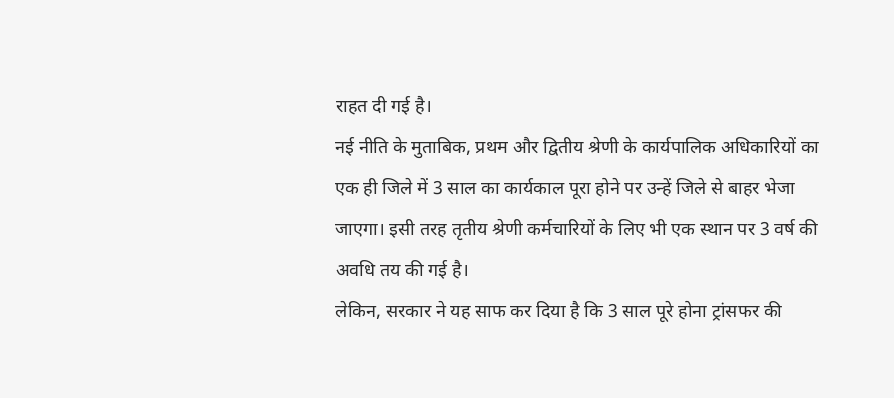राहत दी गई है।
नई नीति के मुताबिक, प्रथम और द्वितीय श्रेणी के कार्यपालिक अधिकारियों का एक ही जिले में 3 साल का कार्यकाल पूरा होने पर उन्हें जिले से बाहर भेजा जाएगा। इसी तरह तृतीय श्रेणी कर्मचारियों के लिए भी एक स्थान पर 3 वर्ष की अवधि तय की गई है।
लेकिन, सरकार ने यह साफ कर दिया है कि 3 साल पूरे होना ट्रांसफर की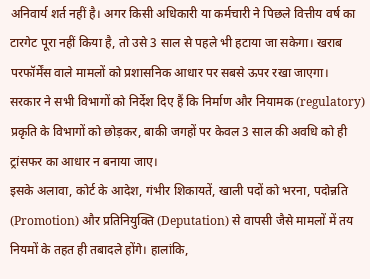अनिवार्य शर्त नहीं है। अगर किसी अधिकारी या कर्मचारी ने पिछले वित्तीय वर्ष का टारगेट पूरा नहीं किया है, तो उसे 3 साल से पहले भी हटाया जा सकेगा। खराब परफॉर्मेंस वाले मामलों को प्रशासनिक आधार पर सबसे ऊपर रखा जाएगा।
सरकार ने सभी विभागों को निर्देश दिए हैं कि निर्माण और नियामक (regulatory) प्रकृति के विभागों को छोड़कर, बाकी जगहों पर केवल 3 साल की अवधि को ही ट्रांसफर का आधार न बनाया जाए।
इसके अलावा, कोर्ट के आदेश, गंभीर शिकायतें, खाली पदों को भरना, पदोन्नति (Promotion) और प्रतिनियुक्ति (Deputation) से वापसी जैसे मामलों में तय नियमों के तहत ही तबादले होंगे। हालांकि,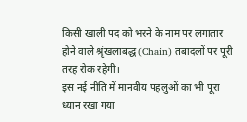किसी खाली पद को भरने के नाम पर लगातार होने वाले श्रृंखलाबद्ध (Chain) तबादलों पर पूरी तरह रोक रहेगी।
इस नई नीति में मानवीय पहलुओं का भी पूरा ध्यान रखा गया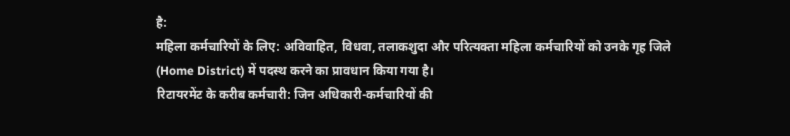है:
महिला कर्मचारियों के लिए: अविवाहित, विधवा, तलाकशुदा और परित्यक्ता महिला कर्मचारियों को उनके गृह जिले (Home District) में पदस्थ करने का प्रावधान किया गया है।
रिटायरमेंट के करीब कर्मचारी: जिन अधिकारी-कर्मचारियों की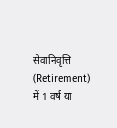सेवानिवृत्ति (Retirement) में 1 वर्ष या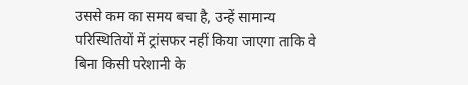उससे कम का समय बचा है, उन्हें सामान्य परिस्थितियों में ट्रांसफर नहीं किया जाएगा ताकि वे बिना किसी परेशानी के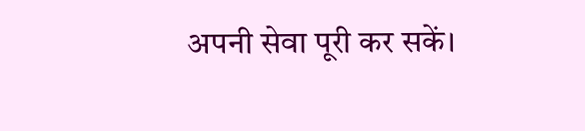अपनी सेवा पूरी कर सकें।